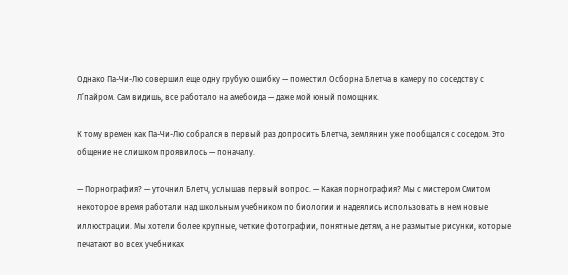Однако Па-Чи-Лю совершил еще одну грубую ошибку — поместил Осборна Блетча в камеру по соседству с Л’пайром. Сам видишь, все работало на амебоида — даже мой юный помощник.

К тому времен как Па-Чи-Лю собрался в первый раз допросить Блетча, землянин уже пообщался с соседом. Это общение не слишком проявилось — поначалу.

— Порнография? — уточнил Блетч, услышав первый вопрос. — Какая порнография? Мы с мистером Смитом некоторое время работали над школьным учебником по биологии и надеялись использовать в нем новые иллюстрации. Мы хотели более крупные, четкие фотографии, понятные детям, а не размытые рисунки, которые печатают во всех учебниках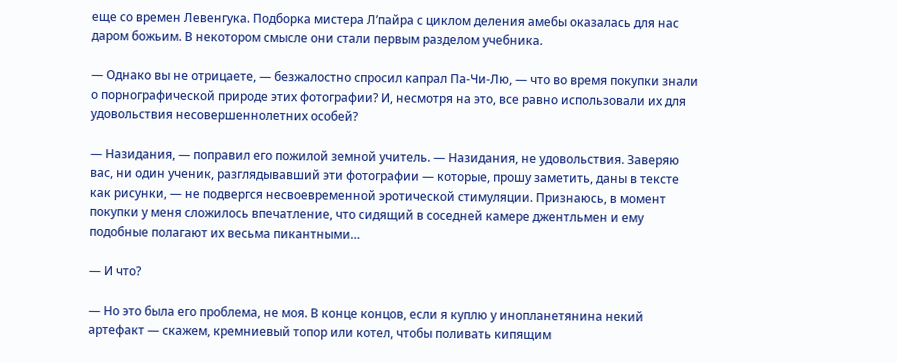еще со времен Левенгука. Подборка мистера Л’пайра с циклом деления амебы оказалась для нас даром божьим. В некотором смысле они стали первым разделом учебника.

— Однако вы не отрицаете, — безжалостно спросил капрал Па-Чи-Лю, — что во время покупки знали о порнографической природе этих фотографии? И, несмотря на это, все равно использовали их для удовольствия несовершеннолетних особей?

— Назидания, — поправил его пожилой земной учитель. — Назидания, не удовольствия. Заверяю вас, ни один ученик, разглядывавший эти фотографии — которые, прошу заметить, даны в тексте как рисунки, — не подвергся несвоевременной эротической стимуляции. Признаюсь, в момент покупки у меня сложилось впечатление, что сидящий в соседней камере джентльмен и ему подобные полагают их весьма пикантными…

— И что?

— Но это была его проблема, не моя. В конце концов, если я куплю у инопланетянина некий артефакт — скажем, кремниевый топор или котел, чтобы поливать кипящим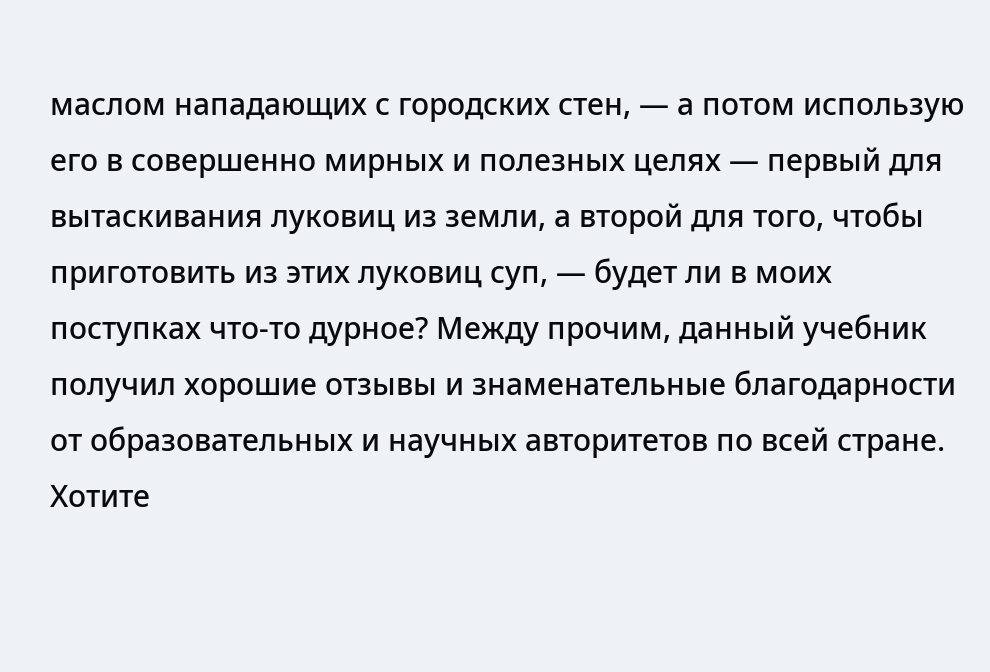маслом нападающих с городских стен, — а потом использую его в совершенно мирных и полезных целях — первый для вытаскивания луковиц из земли, а второй для того, чтобы приготовить из этих луковиц суп, — будет ли в моих поступках что-то дурное? Между прочим, данный учебник получил хорошие отзывы и знаменательные благодарности от образовательных и научных авторитетов по всей стране. Хотите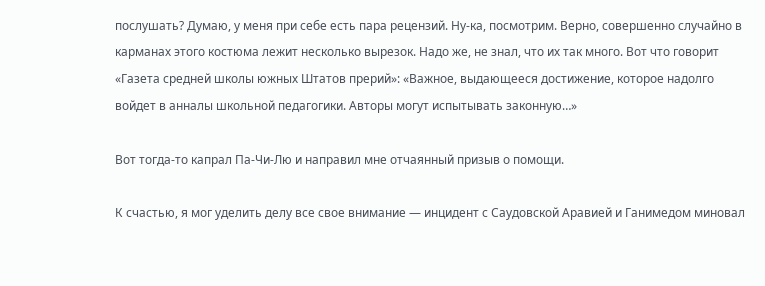послушать? Думаю, у меня при себе есть пара рецензий. Ну-ка, посмотрим. Верно, совершенно случайно в карманах этого костюма лежит несколько вырезок. Надо же, не знал, что их так много. Вот что говорит «Газета средней школы южных Штатов прерий»: «Важное, выдающееся достижение, которое надолго войдет в анналы школьной педагогики. Авторы могут испытывать законную…»

Вот тогда-то капрал Па-Чи-Лю и направил мне отчаянный призыв о помощи.

К счастью, я мог уделить делу все свое внимание — инцидент с Саудовской Аравией и Ганимедом миновал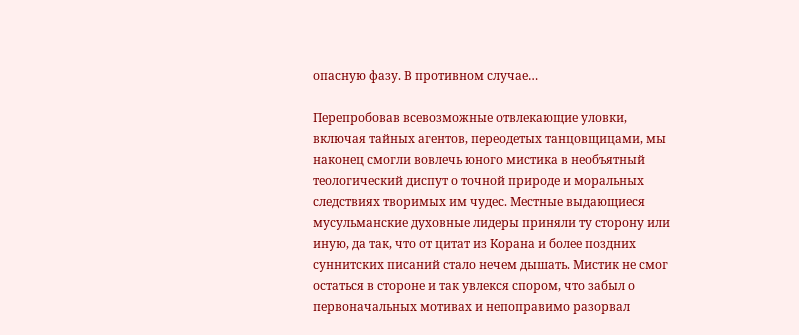опасную фазу. В противном случае…

Перепробовав всевозможные отвлекающие уловки, включая тайных агентов, переодетых танцовщицами, мы наконец смогли вовлечь юного мистика в необъятный теологический диспут о точной природе и моральных следствиях творимых им чудес. Местные выдающиеся мусульманские духовные лидеры приняли ту сторону или иную, да так, что от цитат из Корана и более поздних суннитских писаний стало нечем дышать. Мистик не смог остаться в стороне и так увлекся спором, что забыл о первоначальных мотивах и непоправимо разорвал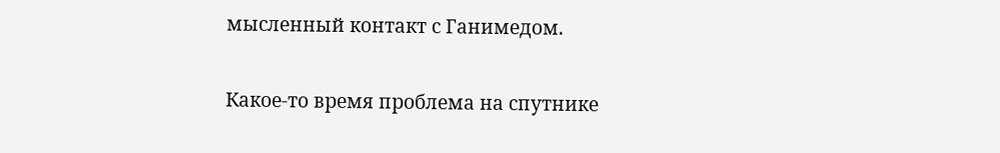мысленный контакт с Ганимедом.

Какое-то время проблема на спутнике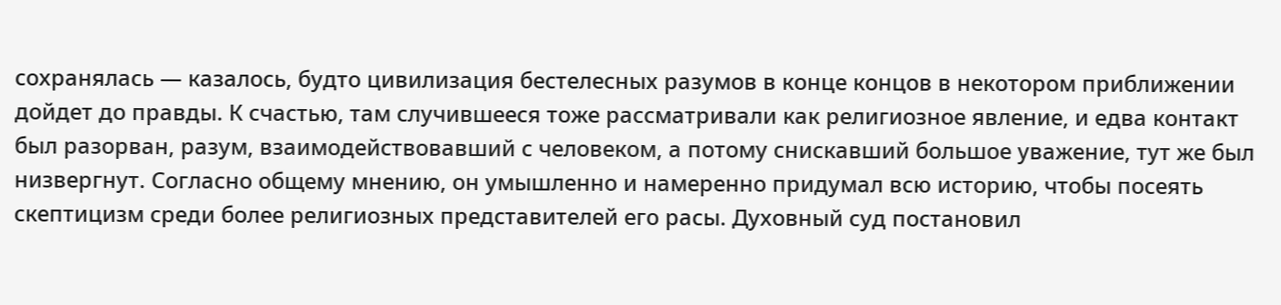сохранялась — казалось, будто цивилизация бестелесных разумов в конце концов в некотором приближении дойдет до правды. К счастью, там случившееся тоже рассматривали как религиозное явление, и едва контакт был разорван, разум, взаимодействовавший с человеком, а потому снискавший большое уважение, тут же был низвергнут. Согласно общему мнению, он умышленно и намеренно придумал всю историю, чтобы посеять скептицизм среди более религиозных представителей его расы. Духовный суд постановил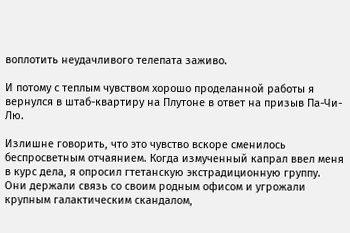воплотить неудачливого телепата заживо.

И потому с теплым чувством хорошо проделанной работы я вернулся в штаб-квартиру на Плутоне в ответ на призыв Па-Чи-Лю.

Излишне говорить, что это чувство вскоре сменилось беспросветным отчаянием. Когда измученный капрал ввел меня в курс дела, я опросил гтетанскую экстрадиционную группу. Они держали связь со своим родным офисом и угрожали крупным галактическим скандалом,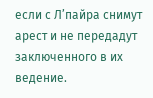если с Л’пайра снимут арест и не передадут заключенного в их ведение.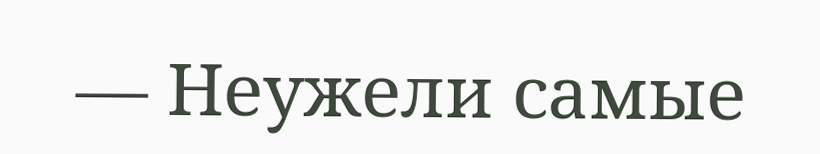— Неужели самые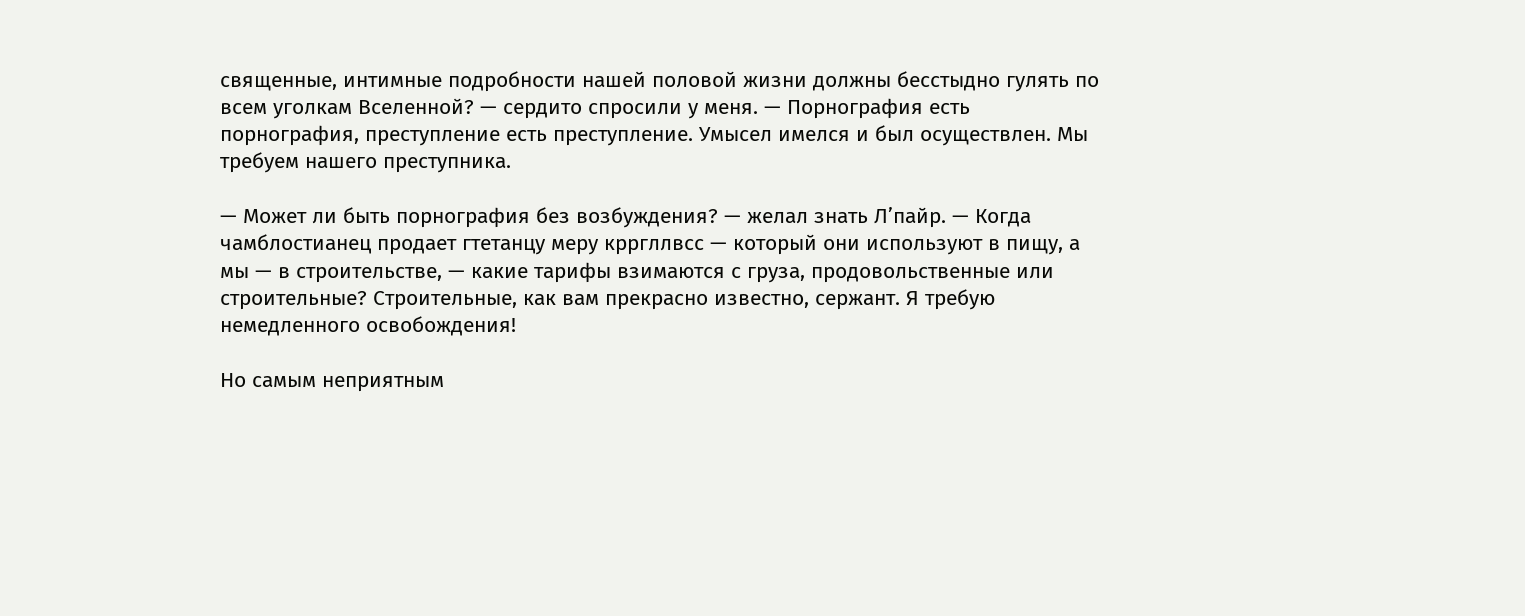священные, интимные подробности нашей половой жизни должны бесстыдно гулять по всем уголкам Вселенной? — сердито спросили у меня. — Порнография есть порнография, преступление есть преступление. Умысел имелся и был осуществлен. Мы требуем нашего преступника.

— Может ли быть порнография без возбуждения? — желал знать Л’пайр. — Когда чамблостианец продает гтетанцу меру крргллвсс — который они используют в пищу, а мы — в строительстве, — какие тарифы взимаются с груза, продовольственные или строительные? Строительные, как вам прекрасно известно, сержант. Я требую немедленного освобождения!

Но самым неприятным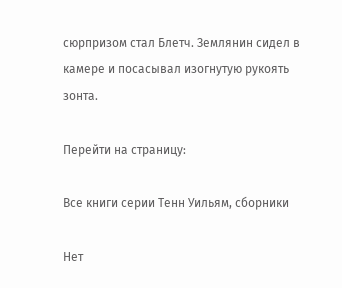сюрпризом стал Блетч. Землянин сидел в камере и посасывал изогнутую рукоять зонта.

Перейти на страницу:

Все книги серии Тенн Уильям, сборники

Нет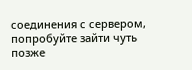соединения с сервером, попробуйте зайти чуть позже